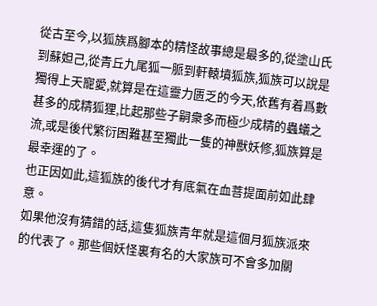從古至今,以狐族爲腳本的精怪故事總是最多的,從塗山氏到蘇妲己,從青丘九尾狐一脈到軒轅墳狐族,狐族可以說是獨得上天寵愛,就算是在這靈力匮乏的今天,依舊有着爲數甚多的成精狐狸,比起那些子嗣衆多而極少成精的蟲蟻之流,或是後代繁衍困難甚至獨此一隻的神獸妖修,狐族算是最幸運的了。
也正因如此,這狐族的後代才有底氣在血菩提面前如此肆意。
如果他沒有猜錯的話,這隻狐族青年就是這個月狐族派來的代表了。那些個妖怪裏有名的大家族可不會多加關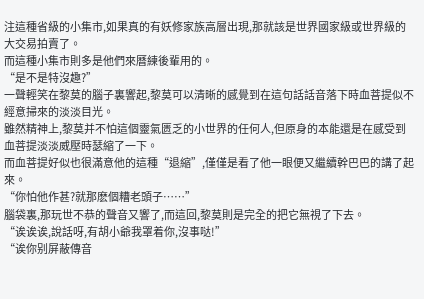注這種省級的小集市,如果真的有妖修家族高層出現,那就該是世界國家級或世界級的大交易拍賣了。
而這種小集市則多是他們來曆練後輩用的。
“是不是特沒趣?”
一聲輕笑在黎莫的腦子裏響起,黎莫可以清晰的感覺到在這句話話音落下時血菩提似不經意掃來的淡淡目光。
雖然精神上,黎莫并不怕這個靈氣匮乏的小世界的任何人,但原身的本能還是在感受到血菩提淡淡威壓時瑟縮了一下。
而血菩提好似也很滿意他的這種“退縮”,僅僅是看了他一眼便又繼續幹巴巴的講了起來。
“你怕他作甚?就那麽個糟老頭子……”
腦袋裏,那玩世不恭的聲音又響了,而這回,黎莫則是完全的把它無視了下去。
“诶诶诶,說話呀,有胡小爺我罩着你,沒事哒!”
“诶你别屏蔽傳音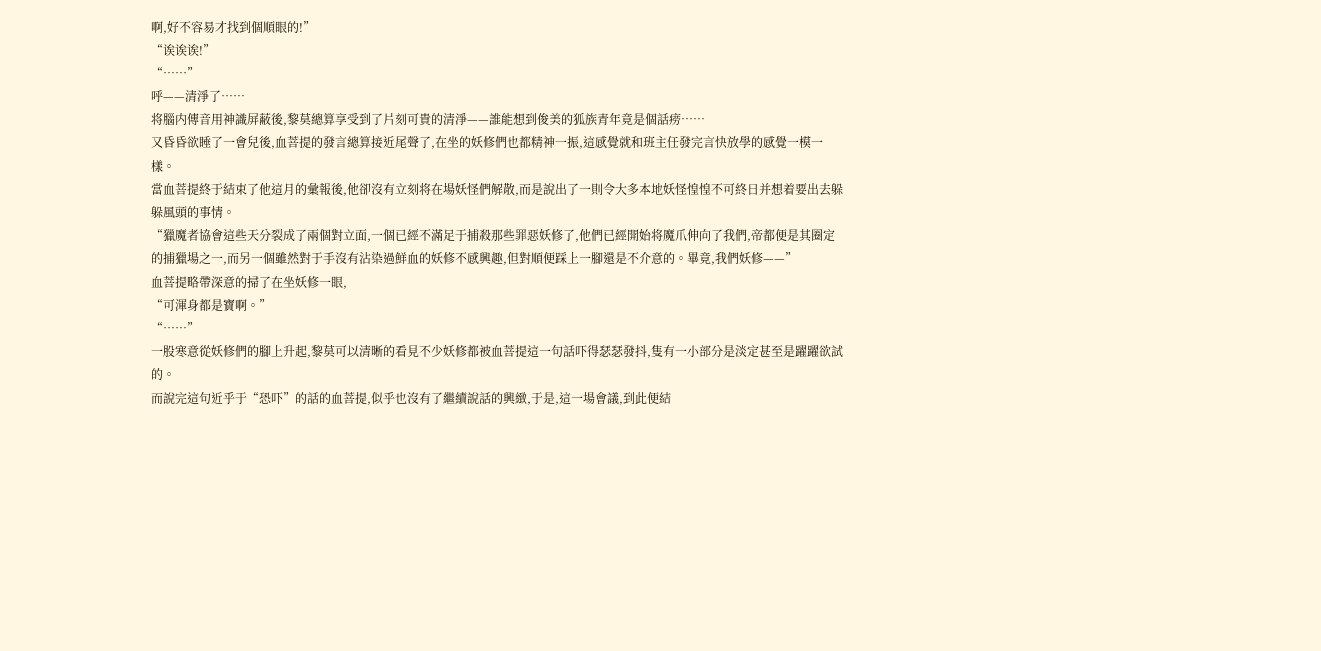啊,好不容易才找到個順眼的!”
“诶诶诶!”
“……”
呼——清淨了……
将腦内傳音用神識屏蔽後,黎莫總算享受到了片刻可貴的清淨——誰能想到俊美的狐族青年竟是個話痨……
又昏昏欲睡了一會兒後,血菩提的發言總算接近尾聲了,在坐的妖修們也都精神一振,這感覺就和班主任發完言快放學的感覺一模一樣。
當血菩提終于結束了他這月的彙報後,他卻沒有立刻将在場妖怪們解散,而是說出了一則令大多本地妖怪惶惶不可終日并想着要出去躲躲風頭的事情。
“獵魔者協會這些天分裂成了兩個對立面,一個已經不滿足于捕殺那些罪惡妖修了,他們已經開始将魔爪伸向了我們,帝都便是其圈定的捕獵場之一,而另一個雖然對于手沒有沾染過鮮血的妖修不感興趣,但對順便踩上一腳還是不介意的。畢竟,我們妖修——”
血菩提略帶深意的掃了在坐妖修一眼,
“可渾身都是寶啊。”
“……”
一股寒意從妖修們的腳上升起,黎莫可以清晰的看見不少妖修都被血菩提這一句話吓得瑟瑟發抖,隻有一小部分是淡定甚至是躍躍欲試的。
而說完這句近乎于“恐吓”的話的血菩提,似乎也沒有了繼續說話的興緻,于是,這一場會議,到此便結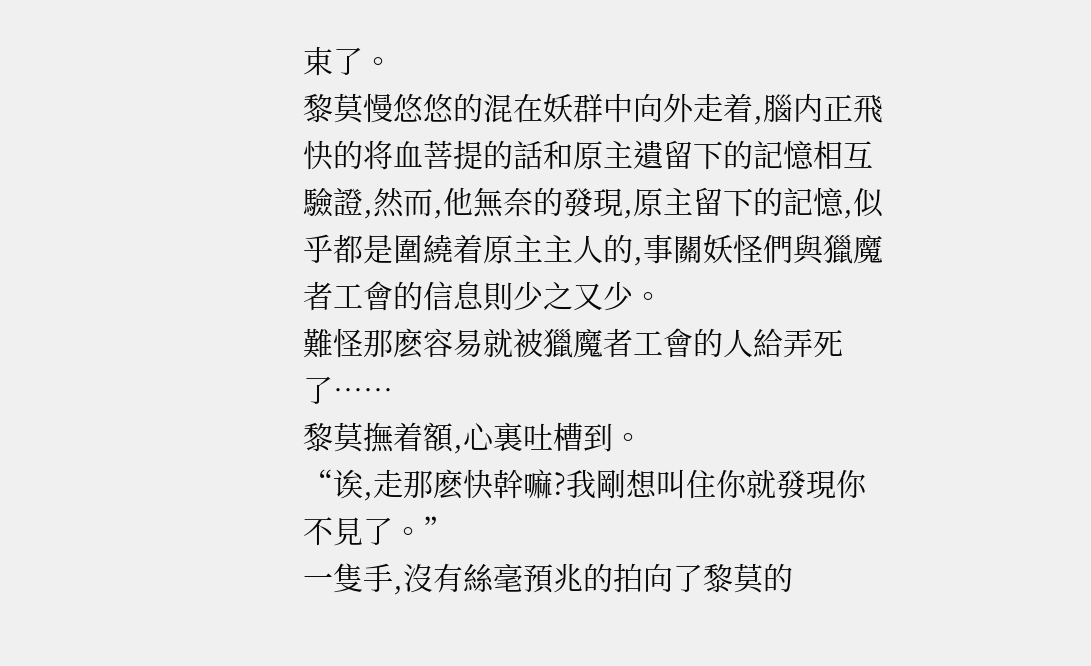束了。
黎莫慢悠悠的混在妖群中向外走着,腦内正飛快的将血菩提的話和原主遺留下的記憶相互驗證,然而,他無奈的發現,原主留下的記憶,似乎都是圍繞着原主主人的,事關妖怪們與獵魔者工會的信息則少之又少。
難怪那麽容易就被獵魔者工會的人給弄死了……
黎莫撫着額,心裏吐槽到。
“诶,走那麽快幹嘛?我剛想叫住你就發現你不見了。”
一隻手,沒有絲毫預兆的拍向了黎莫的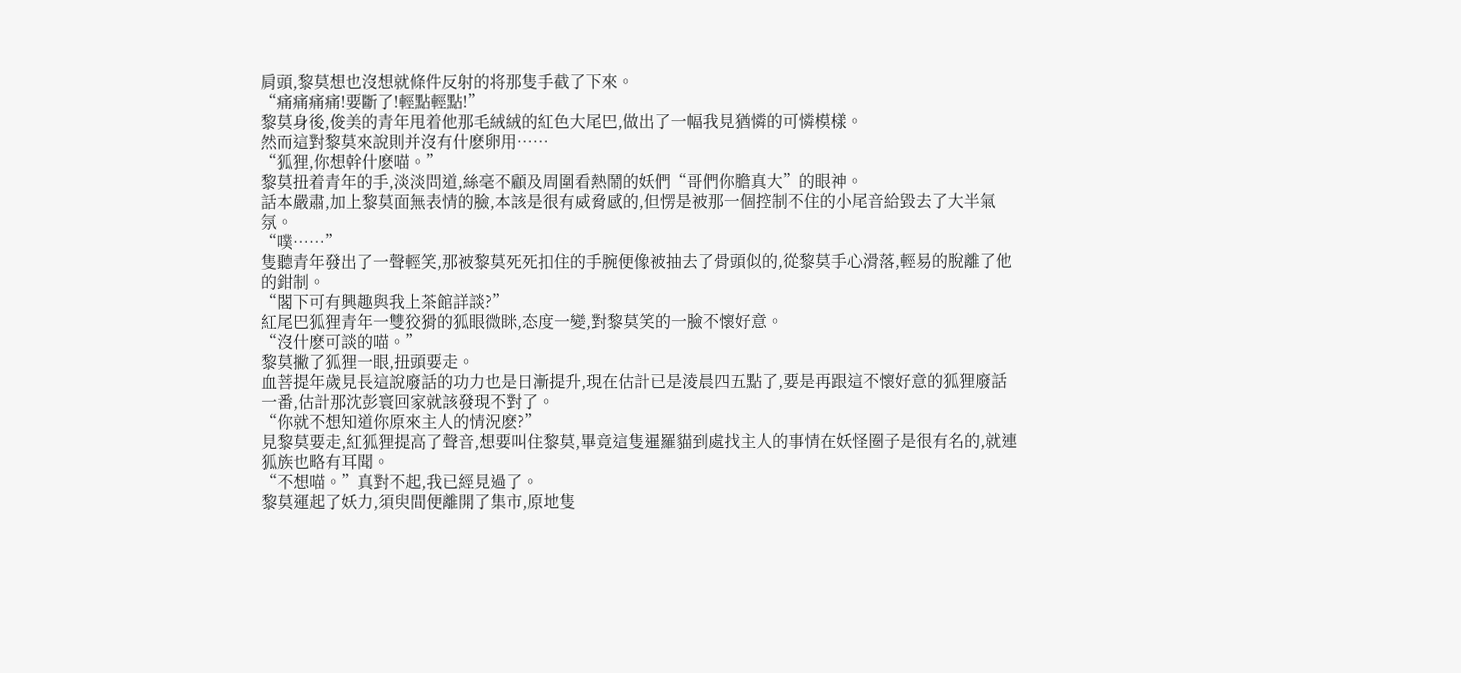肩頭,黎莫想也沒想就條件反射的将那隻手截了下來。
“痛痛痛痛!要斷了!輕點輕點!”
黎莫身後,俊美的青年甩着他那毛絨絨的紅色大尾巴,做出了一幅我見猶憐的可憐模樣。
然而這對黎莫來說則并沒有什麽卵用……
“狐狸,你想幹什麽喵。”
黎莫扭着青年的手,淡淡問道,絲毫不顧及周圍看熱鬧的妖們“哥們你膽真大”的眼神。
話本嚴肅,加上黎莫面無表情的臉,本該是很有威脅感的,但愣是被那一個控制不住的小尾音給毀去了大半氣氛。
“噗……”
隻聽青年發出了一聲輕笑,那被黎莫死死扣住的手腕便像被抽去了骨頭似的,從黎莫手心滑落,輕易的脫離了他的鉗制。
“閣下可有興趣與我上茶館詳談?”
紅尾巴狐狸青年一雙狡猾的狐眼微眯,态度一變,對黎莫笑的一臉不懷好意。
“沒什麽可談的喵。”
黎莫撇了狐狸一眼,扭頭要走。
血菩提年歲見長這說廢話的功力也是日漸提升,現在估計已是淩晨四五點了,要是再跟這不懷好意的狐狸廢話一番,估計那沈彭寰回家就該發現不對了。
“你就不想知道你原來主人的情況麽?”
見黎莫要走,紅狐狸提高了聲音,想要叫住黎莫,畢竟這隻暹羅貓到處找主人的事情在妖怪圈子是很有名的,就連狐族也略有耳聞。
“不想喵。”真對不起,我已經見過了。
黎莫運起了妖力,須臾間便離開了集市,原地隻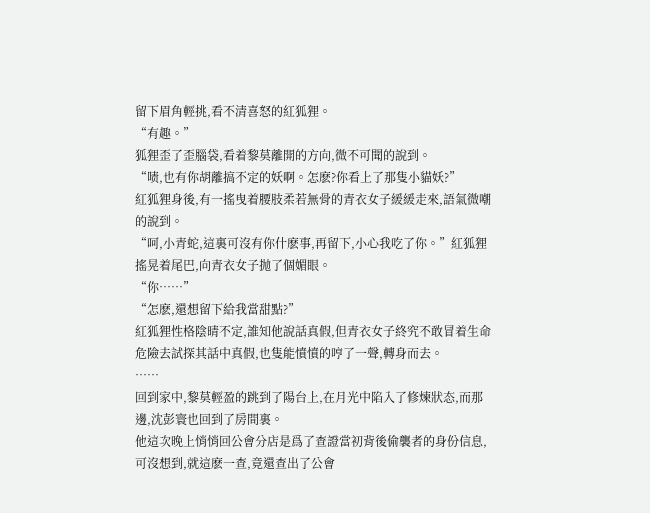留下眉角輕挑,看不清喜怒的紅狐狸。
“有趣。”
狐狸歪了歪腦袋,看着黎莫離開的方向,微不可聞的說到。
“啧,也有你胡離搞不定的妖啊。怎麽?你看上了那隻小貓妖?”
紅狐狸身後,有一搖曳着腰肢柔若無骨的青衣女子緩緩走來,語氣微嘲的說到。
“呵,小青蛇,這裏可沒有你什麽事,再留下,小心我吃了你。”紅狐狸搖晃着尾巴,向青衣女子抛了個媚眼。
“你……”
“怎麽,還想留下給我當甜點?”
紅狐狸性格陰晴不定,誰知他說話真假,但青衣女子終究不敢冒着生命危險去試探其話中真假,也隻能憤憤的哼了一聲,轉身而去。
……
回到家中,黎莫輕盈的跳到了陽台上,在月光中陷入了修煉狀态,而那邊,沈彭寰也回到了房間裏。
他這次晚上悄悄回公會分店是爲了查證當初背後偷襲者的身份信息,可沒想到,就這麽一查,竟還查出了公會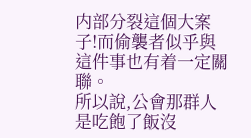内部分裂這個大案子!而偷襲者似乎與這件事也有着一定關聯。
所以說,公會那群人是吃飽了飯沒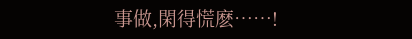事做,閑得慌麽……!